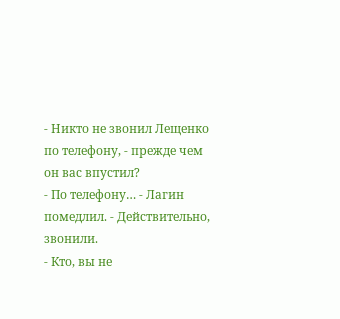- Никто не звонил Лещенко по телефону, - прежде чем он вас впустил?
- По телефону… - Лагин помедлил. - Действительно, звонили.
- Кто, вы не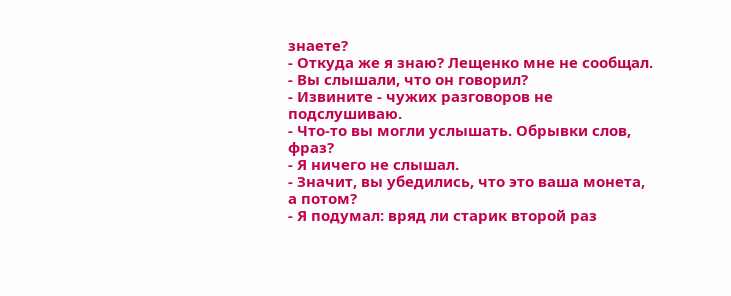знаете?
- Откуда же я знаю? Лещенко мне не сообщал.
- Вы слышали, что он говорил?
- Извините - чужих разговоров не подслушиваю.
- Что-то вы могли услышать. Обрывки слов, фраз?
- Я ничего не слышал.
- Значит, вы убедились, что это ваша монета, а потом?
- Я подумал: вряд ли старик второй раз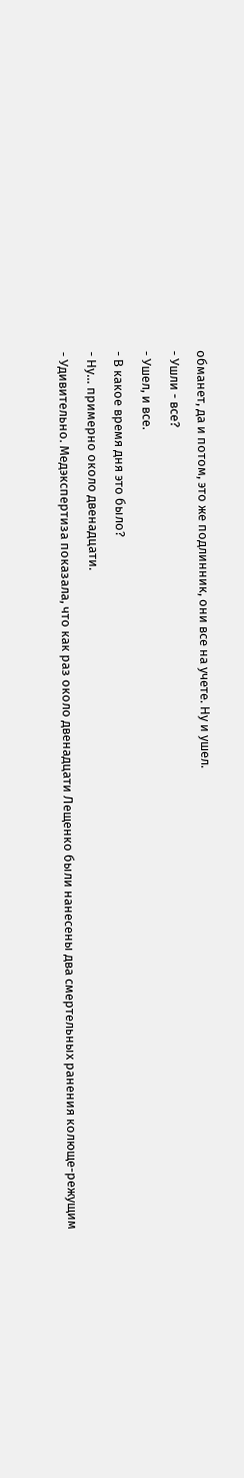обманет, да и потом, это же подлинник, они все на учете. Ну и ушел.
- Ушли - все?
- Ушел, и все.
- В какое время дня это было?
- Ну… примерно около двенадцати.
- Удивительно. Медэкспертиза показала, что как раз около двенадцати Лещенко были нанесены два смертельных ранения колюще-режущим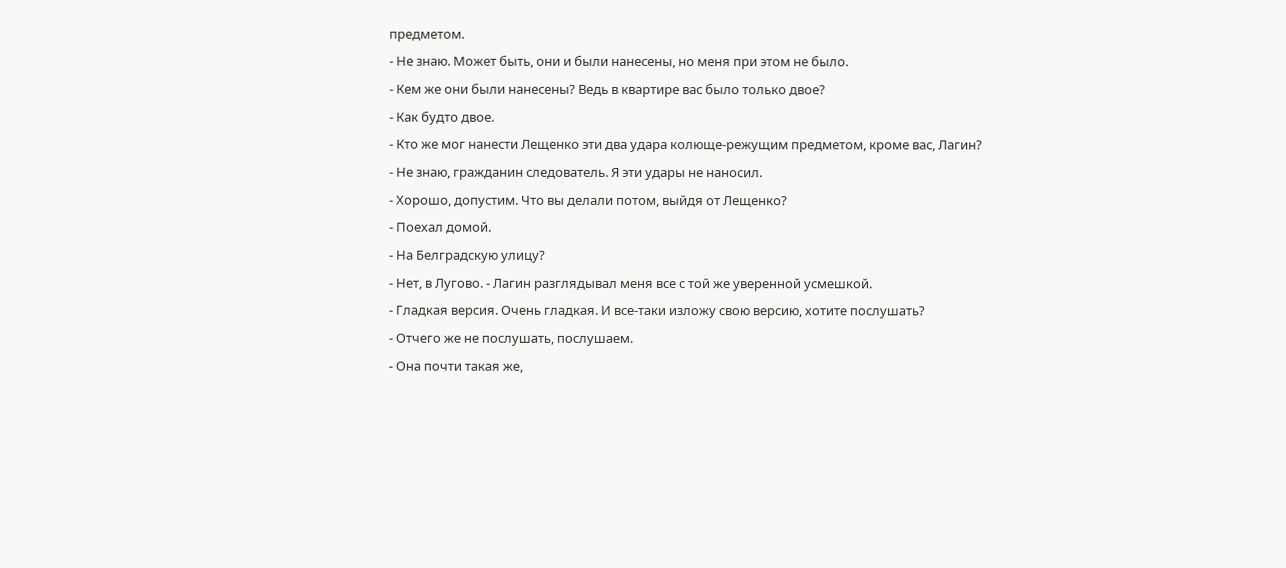предметом.
- Не знаю. Может быть, они и были нанесены, но меня при этом не было.
- Кем же они были нанесены? Ведь в квартире вас было только двое?
- Как будто двое.
- Кто же мог нанести Лещенко эти два удара колюще-режущим предметом, кроме вас, Лагин?
- Не знаю, гражданин следователь. Я эти удары не наносил.
- Хорошо, допустим. Что вы делали потом, выйдя от Лещенко?
- Поехал домой.
- На Белградскую улицу?
- Нет, в Лугово. - Лагин разглядывал меня все с той же уверенной усмешкой.
- Гладкая версия. Очень гладкая. И все-таки изложу свою версию, хотите послушать?
- Отчего же не послушать, послушаем.
- Она почти такая же,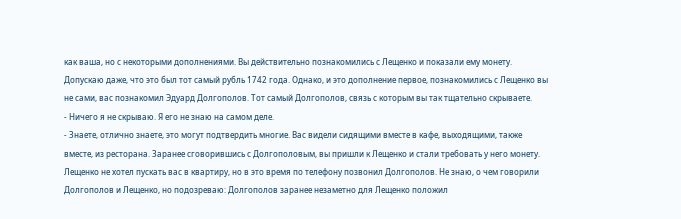как ваша, но с некоторыми дополнениями. Вы действительно познакомились с Лещенко и показали ему монету. Допускаю даже, что это был тот самый рубль 1742 года. Однако, и это дополнение первое, познакомились с Лещенко вы не сами, вас познакомил Эдуард Долгополов. Тот самый Долгополов, связь с которым вы так тщательно скрываете.
- Ничего я не скрываю. Я его не знаю на самом деле.
- Знаете, отлично знаете, это могут подтвердить многие. Вас видели сидящими вместе в кафе, выходящими, также вместе, из ресторана. Заранее сговорившись с Долгополовым, вы пришли к Лещенко и стали требовать у него монету. Лещенко не хотел пускать вас в квартиру, но в это время по телефону позвонил Долгополов. Не знаю, о чем говорили Долгополов и Лещенко, но подозреваю: Долгополов заранее незаметно для Лещенко положил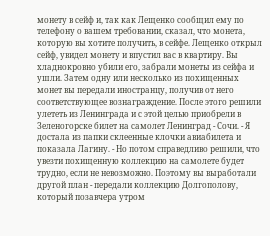монету в сейф и, так как Лещенко сообщил ему по телефону о вашем требовании, сказал, что монета, которую вы хотите получить, в сейфе. Лещенко открыл сейф, увидел монету и впустил вас в квартиру. Вы хладнокровно убили его, забрали монеты из сейфа и ушли. Затем одну или несколько из похищенных монет вы передали иностранцу, получив от него соответствующее вознаграждение. После этого решили улететь из Ленинграда и с этой целью приобрели в Зеленогорске билет на самолет Ленинград - Сочи. - Я достала из папки склеенные клочки авиабилета и показала Лагину. - Но потом справедливо решили, что увезти похищенную коллекцию на самолете будет трудно, если не невозможно. Поэтому вы выработали другой план - передали коллекцию Долгополову, который позавчера утром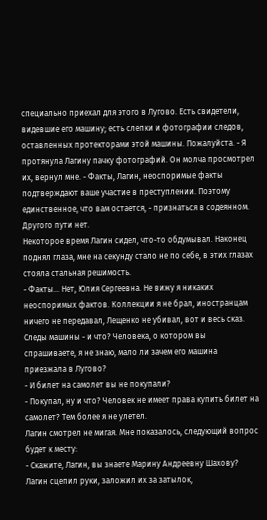специально приехал для этого в Лугово. Есть свидетели, видевшие его машину; есть слепки и фотографии следов, оставленных протекторами этой машины. Пожалуйста. - Я протянула Лагину пачку фотографий. Он молча просмотрел их, вернул мне. - Факты, Лагин, неоспоримые факты подтверждают ваше участие в преступлении. Поэтому единственное, что вам остается, - признаться в содеянном. Другого пути нет.
Некоторое время Лагин сидел, что-то обдумывал. Наконец поднял глаза, мне на секунду стало не по себе, в этих глазах стояла стальная решимость.
- Факты… Нет, Юлия Сергеевна. Не вижу я никаких неоспоримых фактов. Коллекции я не брал, иностранцам ничего не передавал, Лещенко не убивал, вот и весь сказ. Следы машины - и что? Человека, о котором вы спрашиваете, я не знаю, мало ли зачем его машина приезжала в Лугово?
- И билет на самолет вы не покупали?
- Покупал, ну и что? Человек не имеет права купить билет на самолет? Тем более я не улетел.
Лагин смотрел не мигая. Мне показалось, следующий вопрос будет к месту:
- Скажите, Лагин, вы знаете Марину Андреевну Шахову?
Лагин сцепил руки, заложил их за затылок,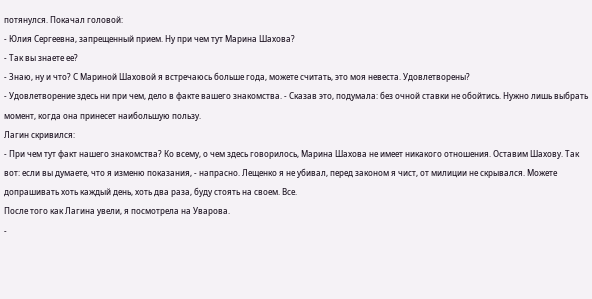потянулся. Покачал головой:
- Юлия Сергеевна, запрещенный прием. Ну при чем тут Марина Шахова?
- Так вы знаете ее?
- Знаю, ну и что? С Мариной Шаховой я встречаюсь больше года, можете считать, это моя невеста. Удовлетворены?
- Удовлетворение здесь ни при чем, дело в факте вашего знакомства. - Сказав это, подумала: без очной ставки не обойтись. Нужно лишь выбрать момент, когда она принесет наибольшую пользу.
Лагин скривился:
- При чем тут факт нашего знакомства? Ко всему, о чем здесь говорилось, Марина Шахова не имеет никакого отношения. Оставим Шахову. Так вот: если вы думаете, что я изменю показания, - напрасно. Лещенко я не убивал, перед законом я чист, от милиции не скрывался. Можете допрашивать хоть каждый день, хоть два раза, буду стоять на своем. Все.
После того как Лагина увели, я посмотрела на Уварова.
-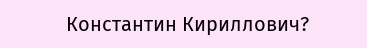Константин Кириллович?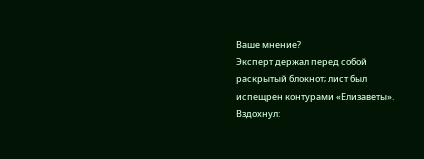Ваше мнение?
Эксперт держал перед собой раскрытый блокнот; лист был испещрен контурами «Елизаветы». Вздохнул: